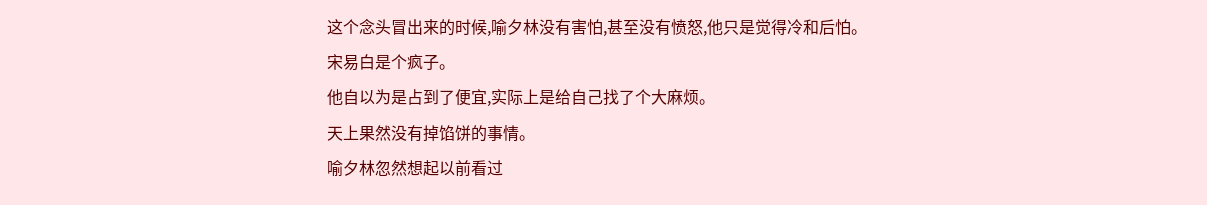这个念头冒出来的时候,喻夕林没有害怕,甚至没有愤怒,他只是觉得冷和后怕。
宋易白是个疯子。
他自以为是占到了便宜,实际上是给自己找了个大麻烦。
天上果然没有掉馅饼的事情。
喻夕林忽然想起以前看过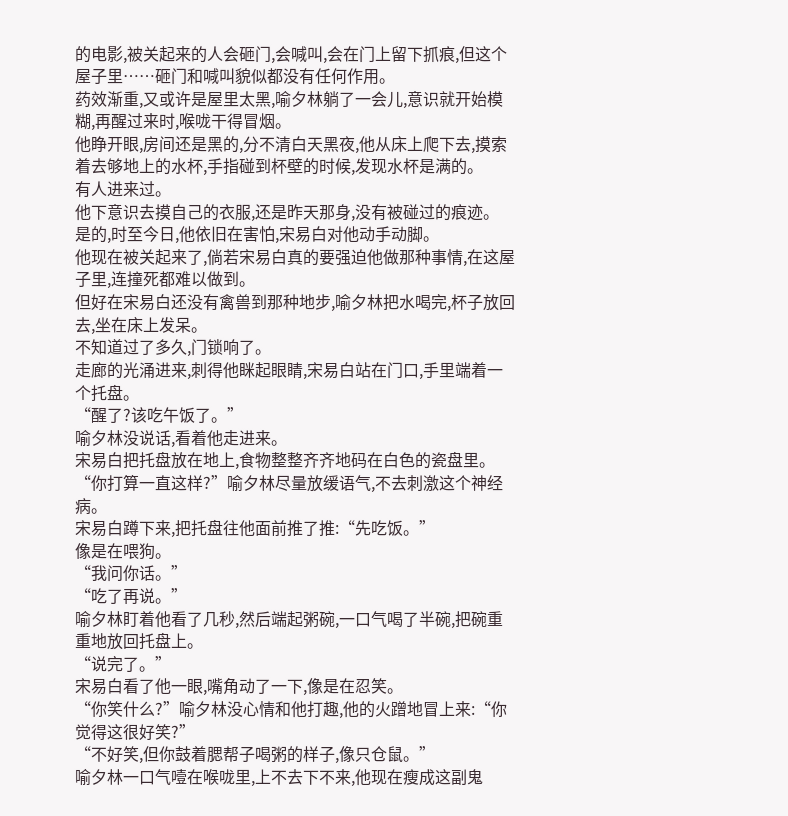的电影,被关起来的人会砸门,会喊叫,会在门上留下抓痕,但这个屋子里……砸门和喊叫貌似都没有任何作用。
药效渐重,又或许是屋里太黑,喻夕林躺了一会儿,意识就开始模糊,再醒过来时,喉咙干得冒烟。
他睁开眼,房间还是黑的,分不清白天黑夜,他从床上爬下去,摸索着去够地上的水杯,手指碰到杯壁的时候,发现水杯是满的。
有人进来过。
他下意识去摸自己的衣服,还是昨天那身,没有被碰过的痕迹。
是的,时至今日,他依旧在害怕,宋易白对他动手动脚。
他现在被关起来了,倘若宋易白真的要强迫他做那种事情,在这屋子里,连撞死都难以做到。
但好在宋易白还没有禽兽到那种地步,喻夕林把水喝完,杯子放回去,坐在床上发呆。
不知道过了多久,门锁响了。
走廊的光涌进来,刺得他眯起眼睛,宋易白站在门口,手里端着一个托盘。
“醒了?该吃午饭了。”
喻夕林没说话,看着他走进来。
宋易白把托盘放在地上,食物整整齐齐地码在白色的瓷盘里。
“你打算一直这样?”喻夕林尽量放缓语气,不去刺激这个神经病。
宋易白蹲下来,把托盘往他面前推了推:“先吃饭。”
像是在喂狗。
“我问你话。”
“吃了再说。”
喻夕林盯着他看了几秒,然后端起粥碗,一口气喝了半碗,把碗重重地放回托盘上。
“说完了。”
宋易白看了他一眼,嘴角动了一下,像是在忍笑。
“你笑什么?”喻夕林没心情和他打趣,他的火蹭地冒上来:“你觉得这很好笑?”
“不好笑,但你鼓着腮帮子喝粥的样子,像只仓鼠。”
喻夕林一口气噎在喉咙里,上不去下不来,他现在瘦成这副鬼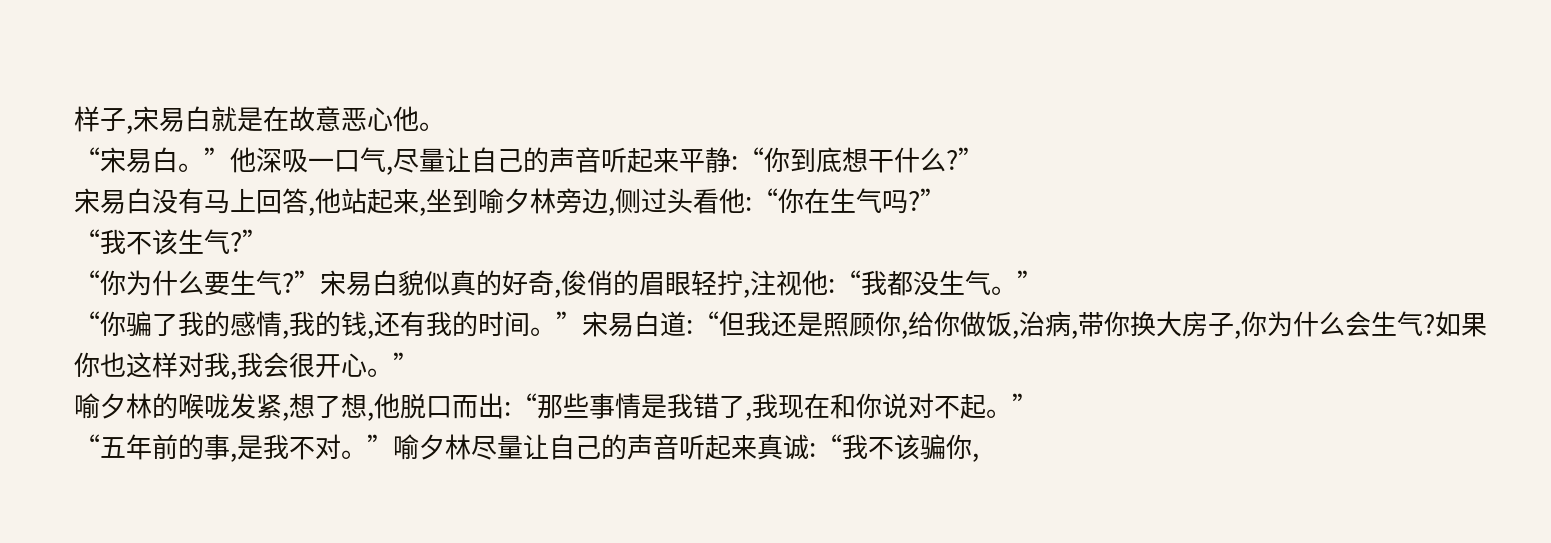样子,宋易白就是在故意恶心他。
“宋易白。”他深吸一口气,尽量让自己的声音听起来平静:“你到底想干什么?”
宋易白没有马上回答,他站起来,坐到喻夕林旁边,侧过头看他:“你在生气吗?”
“我不该生气?”
“你为什么要生气?”宋易白貌似真的好奇,俊俏的眉眼轻拧,注视他:“我都没生气。”
“你骗了我的感情,我的钱,还有我的时间。”宋易白道:“但我还是照顾你,给你做饭,治病,带你换大房子,你为什么会生气?如果你也这样对我,我会很开心。”
喻夕林的喉咙发紧,想了想,他脱口而出:“那些事情是我错了,我现在和你说对不起。”
“五年前的事,是我不对。”喻夕林尽量让自己的声音听起来真诚:“我不该骗你,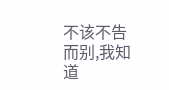不该不告而别,我知道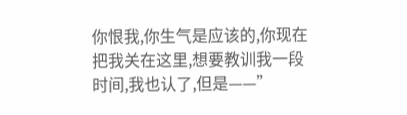你恨我,你生气是应该的,你现在把我关在这里,想要教训我一段时间,我也认了,但是——”